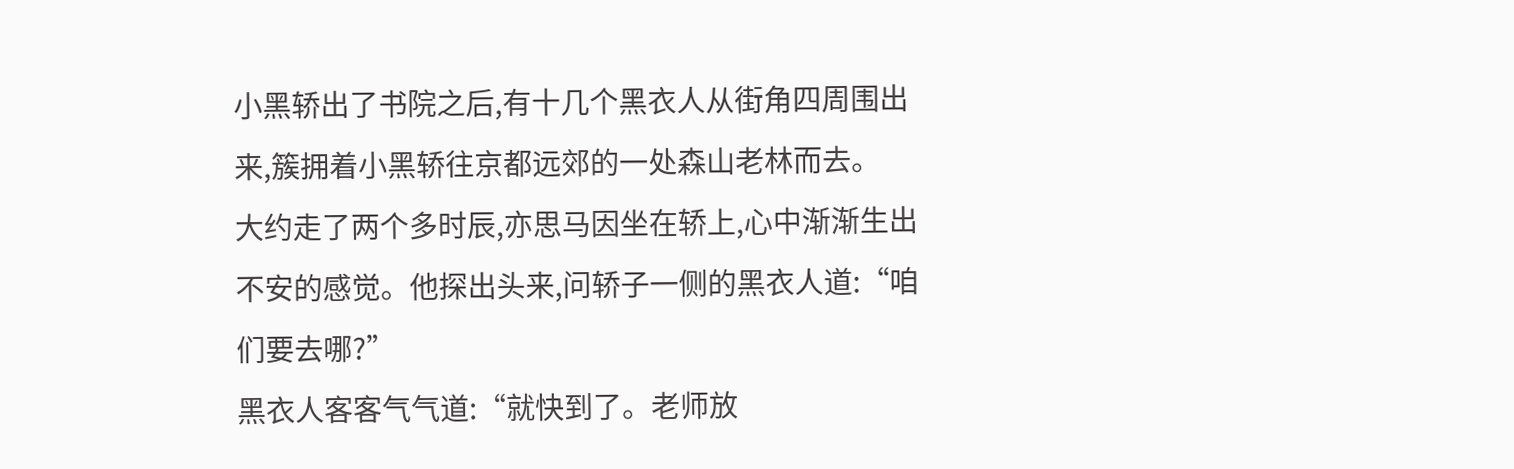小黑轿出了书院之后,有十几个黑衣人从街角四周围出来,簇拥着小黑轿往京都远郊的一处森山老林而去。
大约走了两个多时辰,亦思马因坐在轿上,心中渐渐生出不安的感觉。他探出头来,问轿子一侧的黑衣人道:“咱们要去哪?”
黑衣人客客气气道:“就快到了。老师放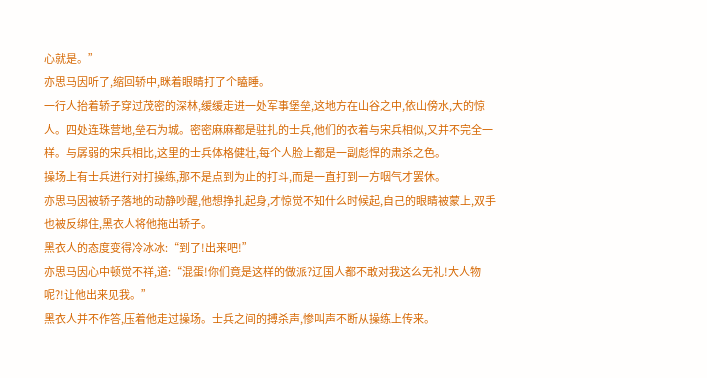心就是。”
亦思马因听了,缩回轿中,眯着眼睛打了个瞌睡。
一行人抬着轿子穿过茂密的深林,缓缓走进一处军事堡垒,这地方在山谷之中,依山傍水,大的惊人。四处连珠营地,垒石为城。密密麻麻都是驻扎的士兵,他们的衣着与宋兵相似,又并不完全一样。与孱弱的宋兵相比,这里的士兵体格健壮,每个人脸上都是一副彪悍的肃杀之色。
操场上有士兵进行对打操练,那不是点到为止的打斗,而是一直打到一方咽气才罢休。
亦思马因被轿子落地的动静吵醒,他想挣扎起身,才惊觉不知什么时候起,自己的眼睛被蒙上,双手也被反绑住,黑衣人将他拖出轿子。
黑衣人的态度变得冷冰冰:“到了!出来吧!”
亦思马因心中顿觉不祥,道:“混蛋!你们竟是这样的做派?辽国人都不敢对我这么无礼!大人物呢?!让他出来见我。”
黑衣人并不作答,压着他走过操场。士兵之间的搏杀声,惨叫声不断从操练上传来。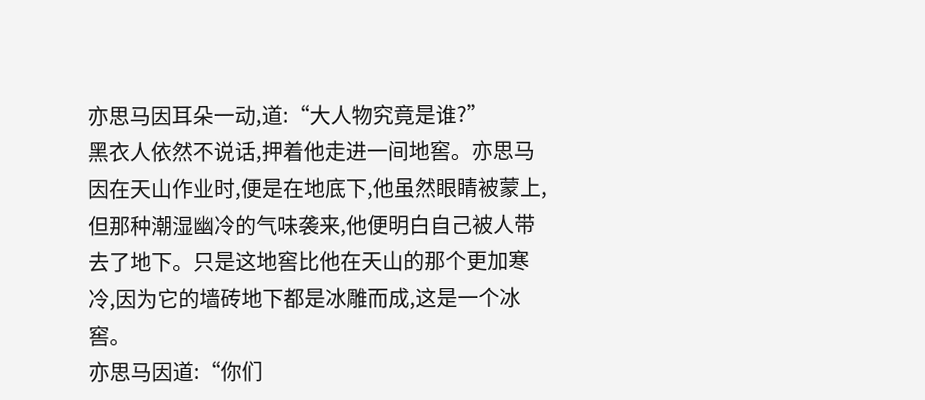亦思马因耳朵一动,道:“大人物究竟是谁?”
黑衣人依然不说话,押着他走进一间地窖。亦思马因在天山作业时,便是在地底下,他虽然眼睛被蒙上,但那种潮湿幽冷的气味袭来,他便明白自己被人带去了地下。只是这地窖比他在天山的那个更加寒冷,因为它的墙砖地下都是冰雕而成,这是一个冰窖。
亦思马因道:“你们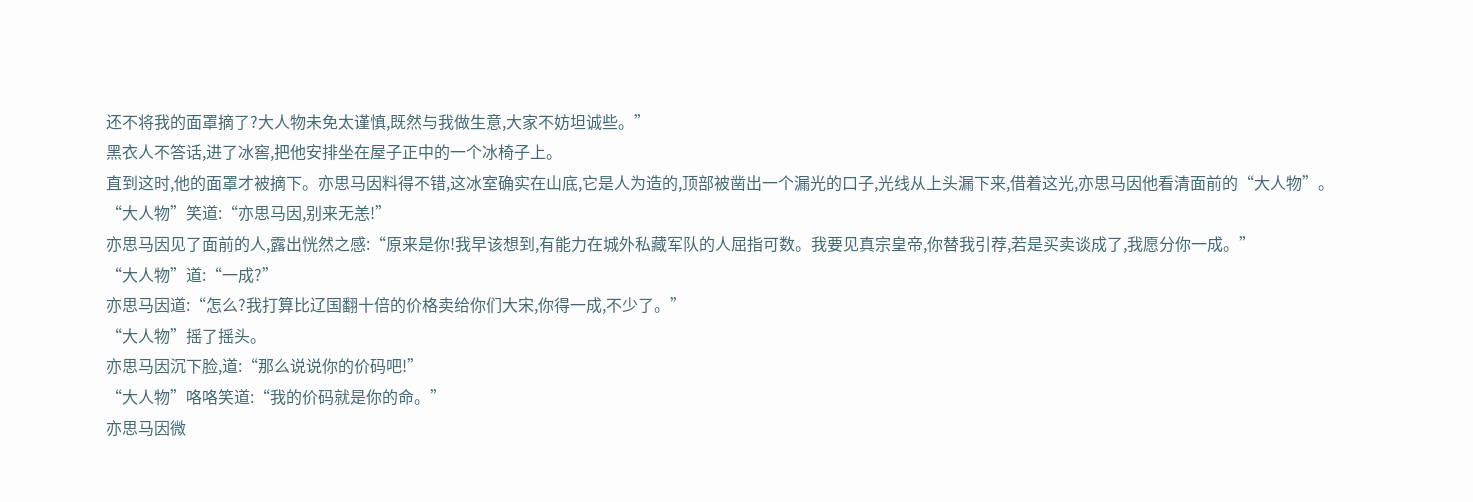还不将我的面罩摘了?大人物未免太谨慎,既然与我做生意,大家不妨坦诚些。”
黑衣人不答话,进了冰窖,把他安排坐在屋子正中的一个冰椅子上。
直到这时,他的面罩才被摘下。亦思马因料得不错,这冰室确实在山底,它是人为造的,顶部被凿出一个漏光的口子,光线从上头漏下来,借着这光,亦思马因他看清面前的“大人物”。
“大人物”笑道:“亦思马因,别来无恙!”
亦思马因见了面前的人,露出恍然之感:“原来是你!我早该想到,有能力在城外私藏军队的人屈指可数。我要见真宗皇帝,你替我引荐,若是买卖谈成了,我愿分你一成。”
“大人物”道:“一成?”
亦思马因道:“怎么?我打算比辽国翻十倍的价格卖给你们大宋,你得一成,不少了。”
“大人物”摇了摇头。
亦思马因沉下脸,道:“那么说说你的价码吧!”
“大人物”咯咯笑道:“我的价码就是你的命。”
亦思马因微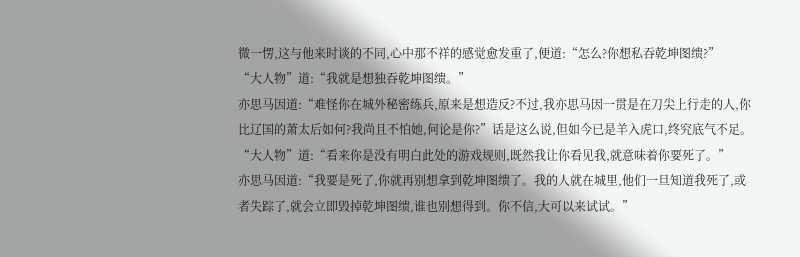微一愣,这与他来时谈的不同,心中那不祥的感觉愈发重了,便道:“怎么?你想私吞乾坤图缋?”
“大人物”道:“我就是想独吞乾坤图缋。”
亦思马因道:“难怪你在城外秘密练兵,原来是想造反?不过,我亦思马因一贯是在刀尖上行走的人,你比辽国的萧太后如何?我尚且不怕她,何论是你?”话是这么说,但如今已是羊入虎口,终究底气不足。
“大人物”道:“看来你是没有明白此处的游戏规则,既然我让你看见我,就意味着你要死了。”
亦思马因道:“我要是死了,你就再别想拿到乾坤图缋了。我的人就在城里,他们一旦知道我死了,或者失踪了,就会立即毁掉乾坤图缋,谁也别想得到。你不信,大可以来试试。”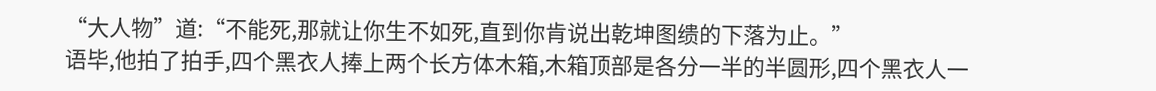“大人物”道:“不能死,那就让你生不如死,直到你肯说出乾坤图缋的下落为止。”
语毕,他拍了拍手,四个黑衣人捧上两个长方体木箱,木箱顶部是各分一半的半圆形,四个黑衣人一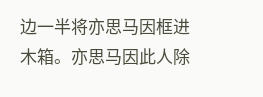边一半将亦思马因框进木箱。亦思马因此人除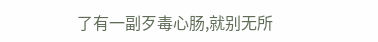了有一副歹毒心肠,就别无所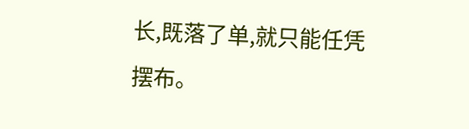长,既落了单,就只能任凭摆布。